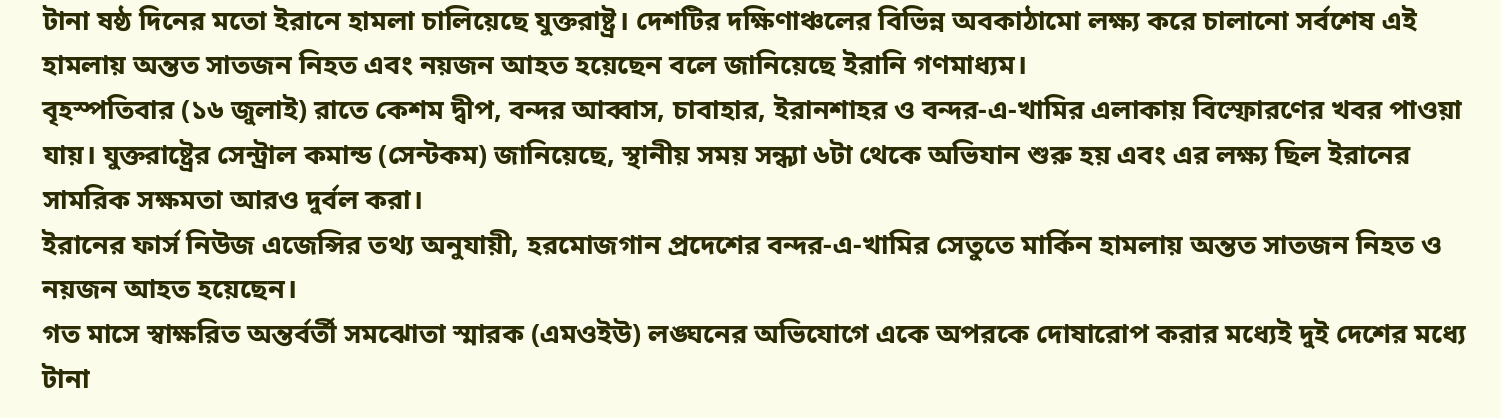টানা ষষ্ঠ দিনের মতো ইরানে হামলা চালিয়েছে যুক্তরাষ্ট্র। দেশটির দক্ষিণাঞ্চলের বিভিন্ন অবকাঠামো লক্ষ্য করে চালানো সর্বশেষ এই হামলায় অন্তত সাতজন নিহত এবং নয়জন আহত হয়েছেন বলে জানিয়েছে ইরানি গণমাধ্যম।
বৃহস্পতিবার (১৬ জুলাই) রাতে কেশম দ্বীপ, বন্দর আব্বাস, চাবাহার, ইরানশাহর ও বন্দর-এ-খামির এলাকায় বিস্ফোরণের খবর পাওয়া যায়। যুক্তরাষ্ট্রের সেন্ট্রাল কমান্ড (সেন্টকম) জানিয়েছে, স্থানীয় সময় সন্ধ্যা ৬টা থেকে অভিযান শুরু হয় এবং এর লক্ষ্য ছিল ইরানের সামরিক সক্ষমতা আরও দুর্বল করা।
ইরানের ফার্স নিউজ এজেন্সির তথ্য অনুযায়ী, হরমোজগান প্রদেশের বন্দর-এ-খামির সেতুতে মার্কিন হামলায় অন্তত সাতজন নিহত ও নয়জন আহত হয়েছেন।
গত মাসে স্বাক্ষরিত অন্তর্বর্তী সমঝোতা স্মারক (এমওইউ) লঙ্ঘনের অভিযোগে একে অপরকে দোষারোপ করার মধ্যেই দুই দেশের মধ্যে টানা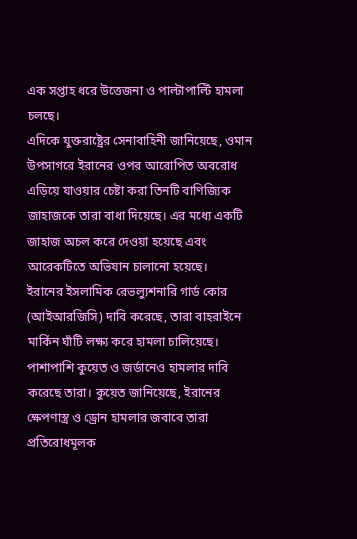এক সপ্তাহ ধরে উত্তেজনা ও পাল্টাপাল্টি হামলা চলছে।
এদিকে যুক্তরাষ্ট্রের সেনাবাহিনী জানিয়েছে, ওমান উপসাগরে ইরানের ওপর আরোপিত অবরোধ এড়িয়ে যাওয়ার চেষ্টা করা তিনটি বাণিজ্যিক জাহাজকে তারা বাধা দিয়েছে। এর মধ্যে একটি জাহাজ অচল করে দেওয়া হয়েছে এবং আরেকটিতে অভিযান চালানো হয়েছে।
ইরানের ইসলামিক রেভল্যুশনারি গার্ড কোর (আইআরজিসি) দাবি করেছে, তারা বাহরাইনে মার্কিন ঘাঁটি লক্ষ্য করে হামলা চালিয়েছে। পাশাপাশি কুয়েত ও জর্ডানেও হামলার দাবি করেছে তারা। কুয়েত জানিয়েছে, ইরানের ক্ষেপণাস্ত্র ও ড্রোন হামলার জবাবে তারা প্রতিরোধমূলক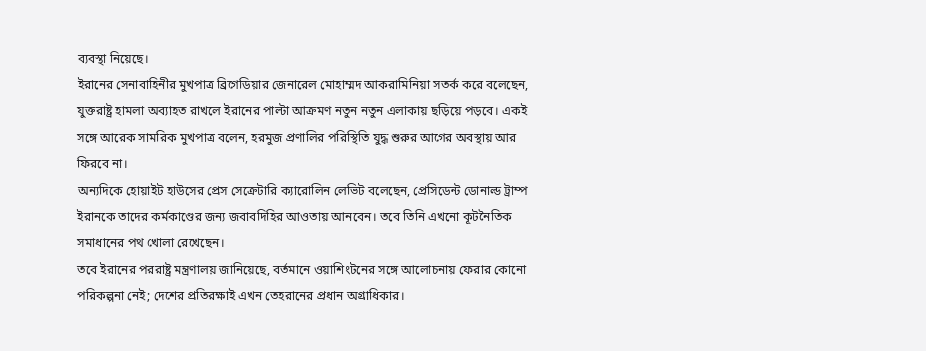ব্যবস্থা নিয়েছে।
ইরানের সেনাবাহিনীর মুখপাত্র ব্রিগেডিয়ার জেনারেল মোহাম্মদ আকরামিনিয়া সতর্ক করে বলেছেন, যুক্তরাষ্ট্র হামলা অব্যাহত রাখলে ইরানের পাল্টা আক্রমণ নতুন নতুন এলাকায় ছড়িয়ে পড়বে। একই সঙ্গে আরেক সামরিক মুখপাত্র বলেন, হরমুজ প্রণালির পরিস্থিতি যুদ্ধ শুরুর আগের অবস্থায় আর ফিরবে না।
অন্যদিকে হোয়াইট হাউসের প্রেস সেক্রেটারি ক্যারোলিন লেভিট বলেছেন, প্রেসিডেন্ট ডোনাল্ড ট্রাম্প ইরানকে তাদের কর্মকাণ্ডের জন্য জবাবদিহির আওতায় আনবেন। তবে তিনি এখনো কূটনৈতিক সমাধানের পথ খোলা রেখেছেন।
তবে ইরানের পররাষ্ট্র মন্ত্রণালয় জানিয়েছে, বর্তমানে ওয়াশিংটনের সঙ্গে আলোচনায় ফেরার কোনো পরিকল্পনা নেই; দেশের প্রতিরক্ষাই এখন তেহরানের প্রধান অগ্রাধিকার।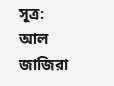সূত্র: আল জাজিরা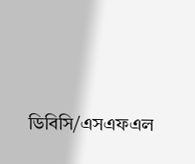ডিবিসি/এসএফএল